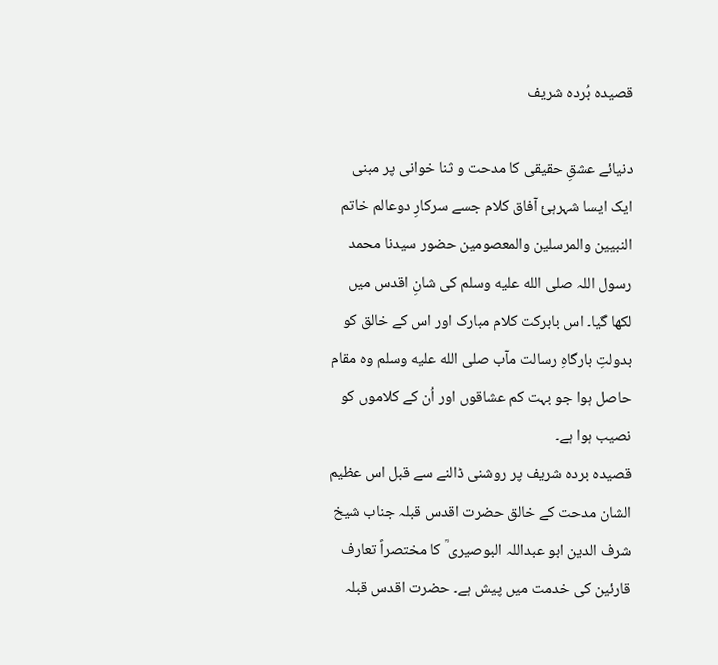قصیدہ بُردہ شریف

دنیائے عشقِ حقیقی کا مدحت و ثنا خوانی پر مبنی ایک ایسا شہرہئ آفاق کلام جسے سرکارِ دوعالم خاتم النبیین والمرسلین والمعصومین حضور سیدنا محمد رسول اللہ صلى الله عليه وسلم کی شانِ اقدس میں لکھا گیا۔ اس بابرکت کلام مبارک اور اس کے خالق کو بدولتِ بارگاہِ رسالت مآب صلى الله عليه وسلم وہ مقام حاصل ہوا جو بہت کم عشاقوں اور اُن کے کلاموں کو نصیب ہوا ہے۔
قصیدہ بردہ شریف پر روشنی ڈالنے سے قبل اس عظیم الشان مدحت کے خالق حضرت اقدس قبلہ جناب شیخ شرف الدین ابو عبداللہ البوصیری ؒ کا مختصراً تعارف قارئین کی خدمت میں پیش ہے۔ حضرت اقدس قبلہ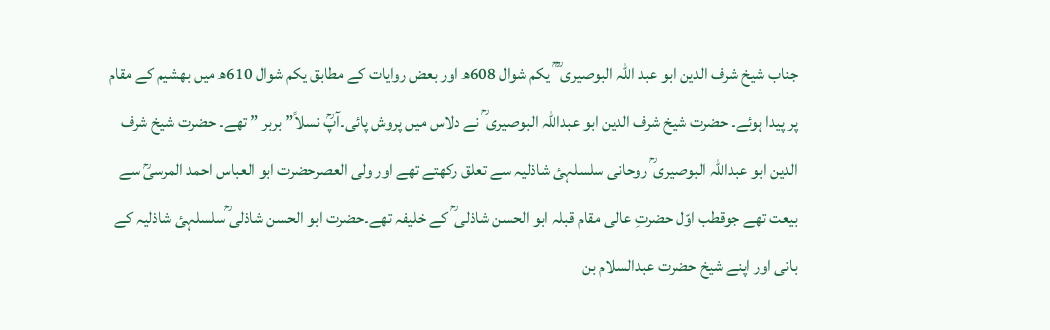جناب شیخ شرف الدین ابو عبد اللہ البوصیری ؒ ؒ یکم شوال 608ھ اور بعض روایات کے مطابق یکم شوال 610ھ میں بھشیم کے مقام پر پیدا ہوئے۔ حضرت شیخ شرف الدین ابو عبداللہ البوصیری ؒ نے دلاس میں پروش پائی۔آپؒ نسلاً” بربر ” تھے۔ حضرت شیخ شرف الدین ابو عبداللہ البوصیری ؒ روحانی سلسلہئ شاذلیہ سے تعلق رکھتے تھے اور ولی العصرحضرت ابو العباس احمد المرسیؒ سے بیعت تھے جوقطب اوّل حضرتِ عالی مقام قبلہ ابو الحسن شاذلی ؒ کے خلیفہ تھے۔حضرت ابو الحسن شاذلی ؒسلسلہئ شاذلیہ کے بانی اور اپنے شیخ حضرت عبدالسلام بن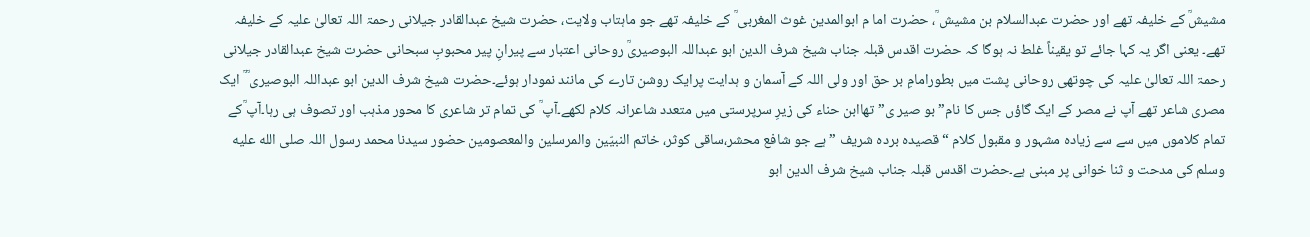مشیشؒ کے خلیفہ تھے اور حضرت عبدالسلام بن مشیش ؒ، حضرت اما م ابوالمدین غوث المغربی ؒ کے خلیفہ تھے جو ماہتاب ولایت، حضرت شیخ عبدالقادر جیلانی رحمۃ اللہ تعالیٰ علیہ کے خلیفہ تھے۔ یعنی اگر یہ کہا جائے تو یقیناً غلط نہ ہوگا کہ حضرت اقدس قبلہ جناب شیخ شرف الدین ابو عبداللہ البوصیریؒ روحانی اعتبار سے پیرانِ پیر محبوبِ سبحانی حضرت شیخ عبدالقادر جیلانی رحمۃ اللہ تعالیٰ علیہ کی چوتھی روحانی پشت میں بطورامامِ بر حق اور ولی اللہ کے آسمان و ہدایت پرایک روشن تارے کی مانند نمودار ہوئے۔حضرت شیخ شرف الدین ابو عبداللہ البوصیری ؒ ؒ ایک مصری شاعر تھے آپ نے مصر کے ایک گاؤں جس کا نام” بو صیر ی” تھاابن حناء کی زیرِ سرپرستی میں متعدد شاعرانہ کلام لکھے۔آپ ؒ کی تمام تر شاعری کا محور مذہب اور تصوف ہی رہا۔آپ ؒکے تمام کلاموں میں سے سے زیادہ مشہور و مقبول کلام “قصیدہ بردہ شریف ” ہے جو شافع محشر،ساقی کوثر، خاتم النبیّین والمرسلین والمعصومین حضور سیدنا محمد رسول اللہ صلى الله عليه وسلم کی مدحت و ثنا خوانی پر مبنی ہے۔حضرت اقدس قبلہ جناب شیخ شرف الدین ابو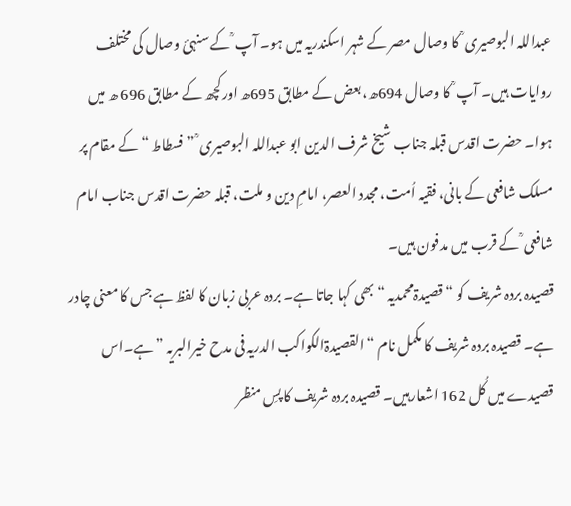عبداللہ البوصیری ؒ کا وصال مصر کے شہر اسکندریہ میں ہو۔ آپ ؒ کے سنہئ وصال کی مختلف روایات ہیں۔ آپ ؒ کا وصال 694ھ، بعض کے مطابق 695ھ اورکچھ کے مطابق 696 ھ میں ہوا۔ حضرت اقدس قبلہ جناب شیخ شرف الدین ابو عبداللہ البوصیری ؒ ” فسطاط “کے مقام پر مسلک شافعی کے بانی، فقیہ اُمت، مجدد العصر، امامِ دین و ملت، قبلہ حضرت اقدس جناب امام شافعی ؒ کے قرب میں مدفون ہیں۔
قصیدہ بردہ شریف کو “قصیدۃمحمدیہ “بھی کہا جاتا ہے۔ بردہ عربی زبان کا لفظ ہے جس کا معنی چادر ہے۔ قصیدہ بردہ شریف کا مکمل نام “القصیدۃالکواکب الدریہ فی مدح خیرالبریہ ” ہے۔اس قصیدے میں کُل 162 اشعارہیں۔ قصیدہ بردہ شریف کا پسِ منظر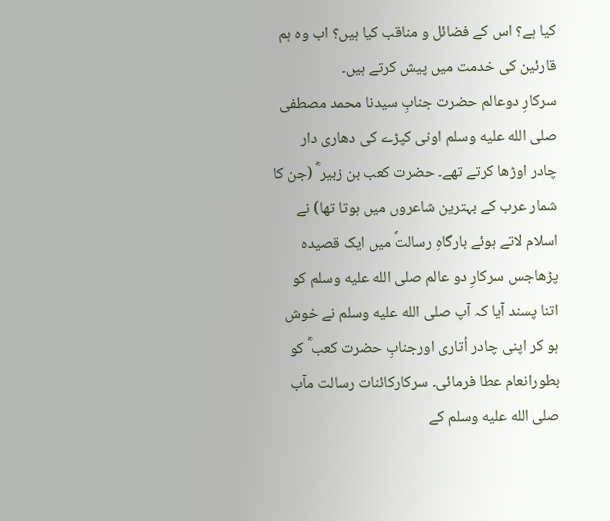کیا ہے؟ اس کے فضائل و مناقب کیا ہیں؟ اب وہ ہم قارئین کی خدمت میں پیش کرتے ہیں۔
سرکارِ دوعالم حضرت جنابِ سیدنا محمد مصطفی صلى الله عليه وسلم اونی کپڑے کی دھاری دار چادر اوڑھا کرتے تھے۔ حضرت کعب بن زبیر ؓ (جن کا شمار عرب کے بہترین شاعروں میں ہوتا تھا) نے اسلام لاتے ہوئے بارگاہِ رسالتؐ میں ایک قصیدہ پڑھاجس سرکارِ دو عالم صلى الله عليه وسلم کو اتنا پسند آیا کہ آپ صلى الله عليه وسلم نے خوش ہو کر اپنی چادر اُتاری اورجنابِ حضرت کعب ؓ کو بطورانعام عطا فرمائی۔ سرکارکائنات رسالت مآب صلى الله عليه وسلم کے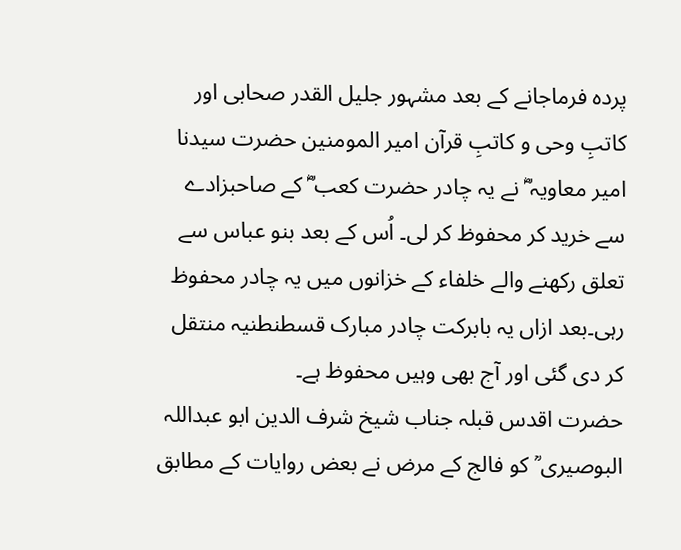پردہ فرماجانے کے بعد مشہور جلیل القدر صحابی اور کاتبِ وحی و کاتبِ قرآن امیر المومنین حضرت سیدنا امیر معاویہ ؓ نے یہ چادر حضرت کعب ؓ کے صاحبزادے سے خرید کر محفوظ کر لی۔ اُس کے بعد بنو عباس سے تعلق رکھنے والے خلفاء کے خزانوں میں یہ چادر محفوظ رہی۔بعد ازاں یہ بابرکت چادر مبارک قسطنطنیہ منتقل کر دی گئی اور آج بھی وہیں محفوظ ہے۔
حضرت اقدس قبلہ جناب شیخ شرف الدین ابو عبداللہ البوصیری ؒ کو فالج کے مرض نے بعض روایات کے مطابق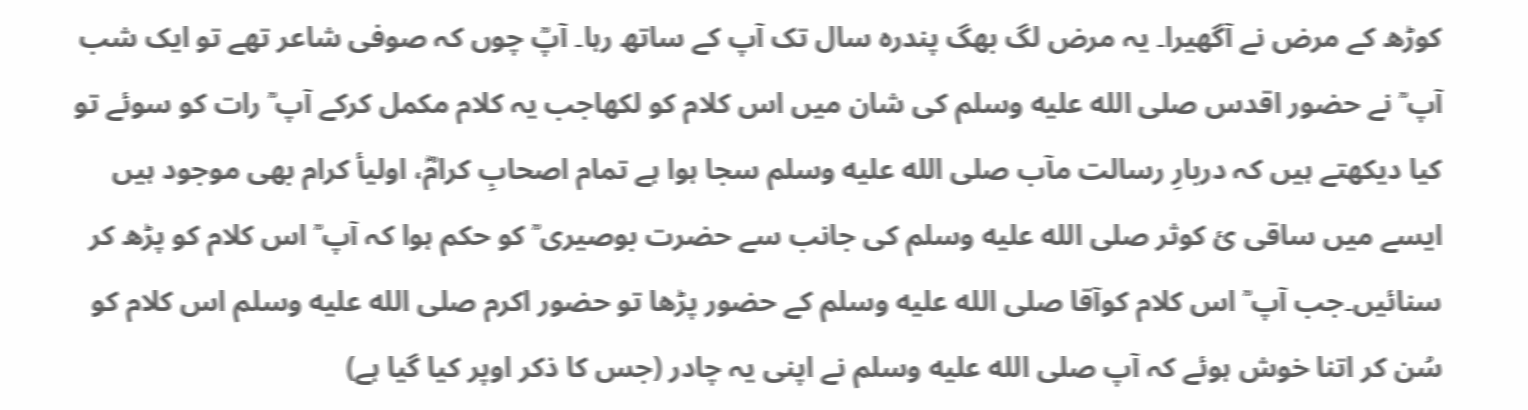کوڑھ کے مرض نے آگھیرا۔ یہ مرض لگ بھگ پندرہ سال تک آپ کے ساتھ رہا۔ آپؒ چوں کہ صوفی شاعر تھے تو ایک شب آپ ؒ نے حضور اقدس صلى الله عليه وسلم کی شان میں اس کلام کو لکھاجب یہ کلام مکمل کرکے آپ ؒ رات کو سوئے تو کیا دیکھتے ہیں کہ دربارِ رسالت مآب صلى الله عليه وسلم سجا ہوا ہے تمام اصحابِ کرامؓ، اولیأ کرام بھی موجود ہیں ایسے میں ساقی ئ کوثر صلى الله عليه وسلم کی جانب سے حضرت بوصیری ؒ کو حکم ہوا کہ آپ ؒ اس کلام کو پڑھ کر سنائیں۔جب آپ ؒ اس کلام کوآقا صلى الله عليه وسلم کے حضور پڑھا تو حضور اکرم صلى الله عليه وسلم اس کلام کو سُن کر اتنا خوش ہوئے کہ آپ صلى الله عليه وسلم نے اپنی یہ چادر (جس کا ذکر اوپر کیا گیا ہے)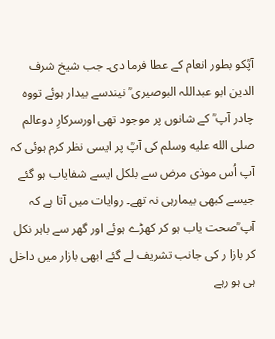آپؒکو بطور انعام کے عطا فرما دی۔ جب شیخ شرف الدین ابو عبداللہ البوصیری ؒ نیندسے بیدار ہوئے تووہ چادر آپ ؒ کے شانوں پر موجود تھی اورسرکارِ دوعالم صلى الله عليه وسلم کی آپؒ پر ایسی نظر کرم ہوئی کہ آپ اُس موذی مرض سے بلکل ایسے شفایاب ہو گئے جیسے کبھی بیمارہی نہ تھے۔ روایات میں آتا ہے کہ آپ ؒصحت یاب ہو کر کھڑے ہوئے اور گھر سے باہر نکل کر بازا ر کی جانب تشریف لے گئے ابھی بازار میں داخل ہی ہو رہے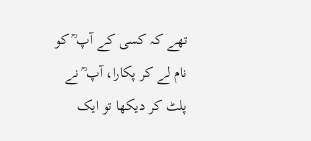تھے کہ کسی کے آپ ؒ کو نام لے کر پکارا، آپ ؒ نے پلٹ کر دیکھا تو ایک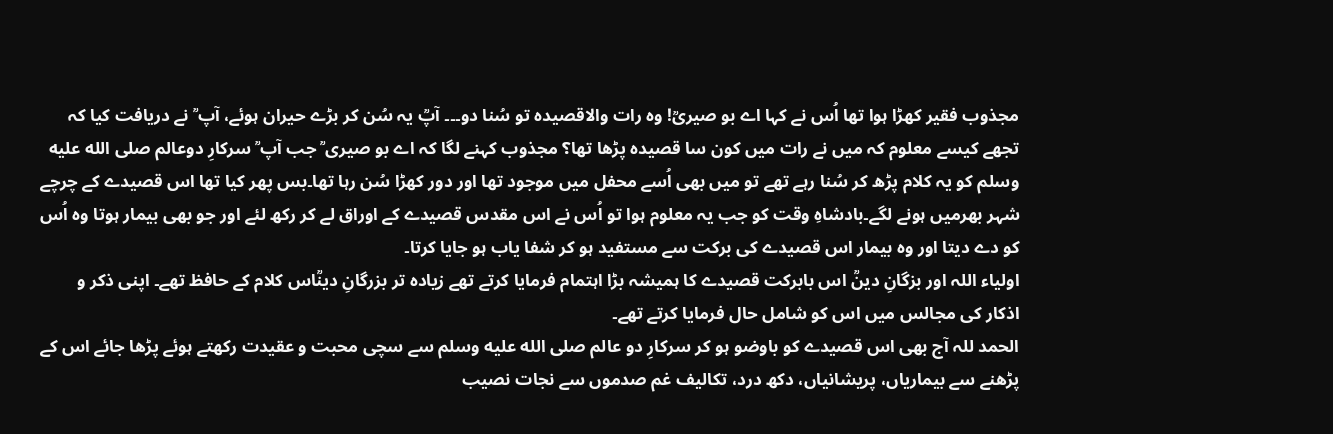مجذوب فقیر کھڑا ہوا تھا اُس نے کہا اے بو صیریؒ! وہ رات والاقصیدہ تو سُنا دو۔۔۔ آپؒ یہ سُن کر بڑے حیران ہوئے، آپ ؒ نے دریافت کیا کہ تجھے کیسے معلوم کہ میں نے رات میں کون سا قصیدہ پڑھا تھا؟ مجذوب کہنے لگا کہ اے بو صیری ؒ جب آپ ؒ سرکارِ دوعالم صلى الله عليه وسلم کو یہ کلام پڑھ کر سُنا رہے تھے تو میں بھی اُسے محفل میں موجود تھا اور دور کھڑا سُن رہا تھا۔بس پھر کیا تھا اس قصیدے کے چرچے شہر بھرمیں ہونے لگے۔بادشاہِ وقت کو جب یہ معلوم ہوا تو اُس نے اس مقدس قصیدے کے اوراق لے کر رکھ لئے اور جو بھی بیمار ہوتا وہ اُس کو دے دیتا اور وہ بیمار اس قصیدے کی برکت سے مستفید ہو کر شفا یاب ہو جایا کرتا۔
اولیاء اللہ اور بزگانِ دینؒ اس بابرکت قصیدے کا ہمیشہ بڑا اہتمام فرمایا کرتے تھے زیادہ تر بزرگانِ دینؒاس کلام کے حافظ تھے۔ اپنی ذکر و اذکار کی مجالس میں اس کو شامل حال فرمایا کرتے تھے۔
الحمد للہ آج بھی اس قصیدے کو باوضو ہو کر سرکارِ دو عالم صلى الله عليه وسلم سے سچی محبت و عقیدت رکھتے ہوئے پڑھا جائے اس کے پڑھنے سے بیماریاں، پریشانیاں، دکھ درد، تکالیف غم صدموں سے نجات نصیب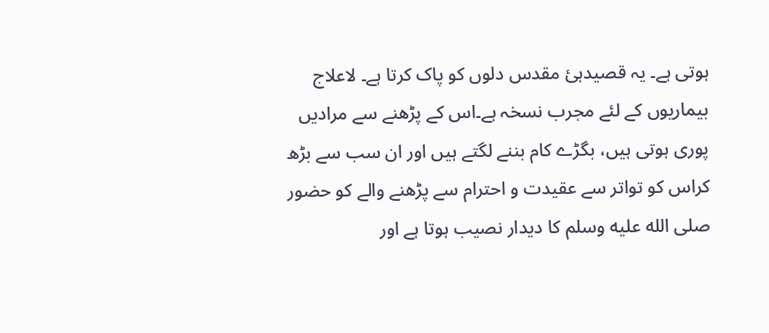ہوتی ہے۔ یہ قصیدہئ مقدس دلوں کو پاک کرتا ہے۔ لاعلاج بیماریوں کے لئے مجرب نسخہ ہے۔اس کے پڑھنے سے مرادیں پوری ہوتی ہیں، بگڑے کام بننے لگتے ہیں اور ان سب سے بڑھ کراس کو تواتر سے عقیدت و احترام سے پڑھنے والے کو حضور صلى الله عليه وسلم کا دیدار نصیب ہوتا ہے اور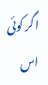اگر کوئی اس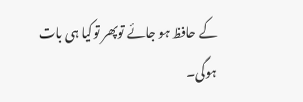کے حافظ ہو جائے توپھر توکیا ہی بات ہوگی۔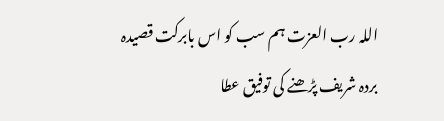اللہ رب العزت ہم سب کو اس بابرکت قصیدہ بردہ شریف پڑھنے کی توفیق عطا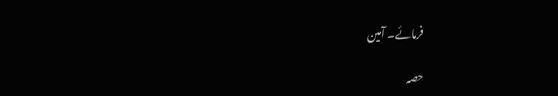فرمائے۔ آمین

حصہ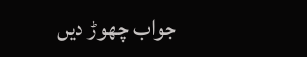جواب چھوڑ دیں